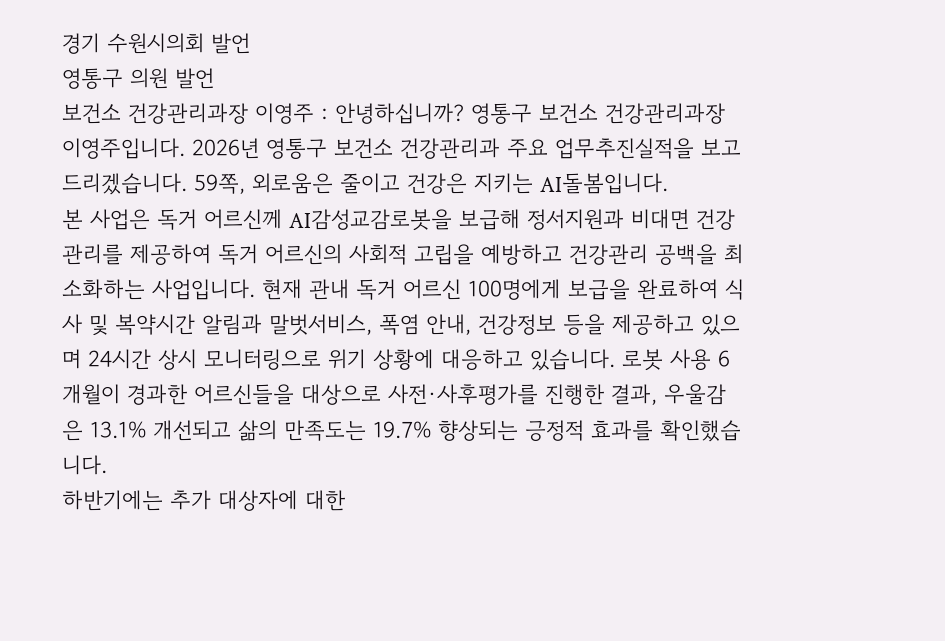경기 수원시의회 발언
영통구 의원 발언
보건소 건강관리과장 이영주 : 안녕하십니까? 영통구 보건소 건강관리과장 이영주입니다. 2026년 영통구 보건소 건강관리과 주요 업무추진실적을 보고드리겠습니다. 59쪽, 외로움은 줄이고 건강은 지키는 AI돌봄입니다.
본 사업은 독거 어르신께 AI감성교감로봇을 보급해 정서지원과 비대면 건강관리를 제공하여 독거 어르신의 사회적 고립을 예방하고 건강관리 공백을 최소화하는 사업입니다. 현재 관내 독거 어르신 100명에게 보급을 완료하여 식사 및 복약시간 알림과 말벗서비스, 폭염 안내, 건강정보 등을 제공하고 있으며 24시간 상시 모니터링으로 위기 상황에 대응하고 있습니다. 로봇 사용 6개월이 경과한 어르신들을 대상으로 사전·사후평가를 진행한 결과, 우울감은 13.1% 개선되고 삶의 만족도는 19.7% 향상되는 긍정적 효과를 확인했습니다.
하반기에는 추가 대상자에 대한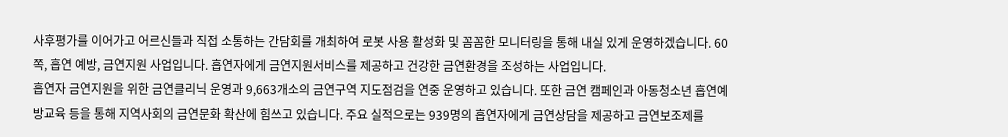사후평가를 이어가고 어르신들과 직접 소통하는 간담회를 개최하여 로봇 사용 활성화 및 꼼꼼한 모니터링을 통해 내실 있게 운영하겠습니다. 60쪽, 흡연 예방, 금연지원 사업입니다. 흡연자에게 금연지원서비스를 제공하고 건강한 금연환경을 조성하는 사업입니다.
흡연자 금연지원을 위한 금연클리닉 운영과 9,663개소의 금연구역 지도점검을 연중 운영하고 있습니다. 또한 금연 캠페인과 아동청소년 흡연예방교육 등을 통해 지역사회의 금연문화 확산에 힘쓰고 있습니다. 주요 실적으로는 939명의 흡연자에게 금연상담을 제공하고 금연보조제를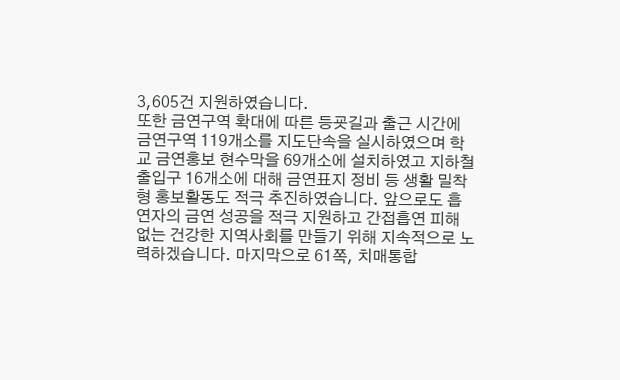3,605건 지원하였습니다.
또한 금연구역 확대에 따른 등굣길과 출근 시간에 금연구역 119개소를 지도단속을 실시하였으며 학교 금연홍보 현수막을 69개소에 설치하였고 지하철 출입구 16개소에 대해 금연표지 정비 등 생활 밀착형 홍보활동도 적극 추진하였습니다. 앞으로도 흡연자의 금연 성공을 적극 지원하고 간접흡연 피해 없는 건강한 지역사회를 만들기 위해 지속적으로 노력하겠습니다. 마지막으로 61쪽, 치매통합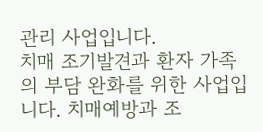관리 사업입니다.
치매 조기발견과 환자 가족의 부담 완화를 위한 사업입니다. 치매예방과 조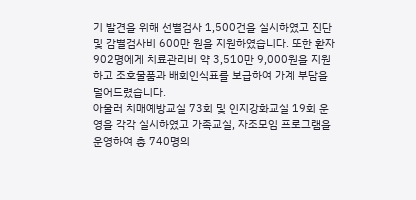기 발견을 위해 선별검사 1,500건을 실시하였고 진단 및 감별검사비 600만 원을 지원하였습니다. 또한 환자 902명에게 치료관리비 약 3,510만 9,000원을 지원하고 조호물품과 배회인식표를 보급하여 가계 부담을 덜어드렸습니다.
아울러 치매예방교실 73회 및 인지강화교실 19회 운영을 각각 실시하였고 가족교실, 자조모임 프로그램을 운영하여 총 740명의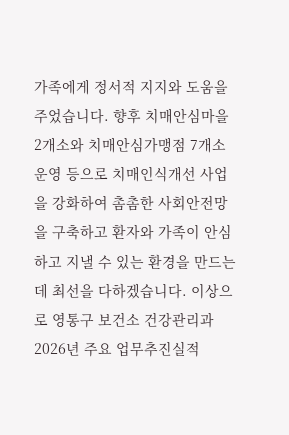가족에게 정서적 지지와 도움을 주었습니다. 향후 치매안심마을 2개소와 치매안심가맹점 7개소 운영 등으로 치매인식개선 사업을 강화하여 촘촘한 사회안전망을 구축하고 환자와 가족이 안심하고 지낼 수 있는 환경을 만드는 데 최선을 다하겠습니다. 이상으로 영통구 보건소 건강관리과 2026년 주요 업무추진실적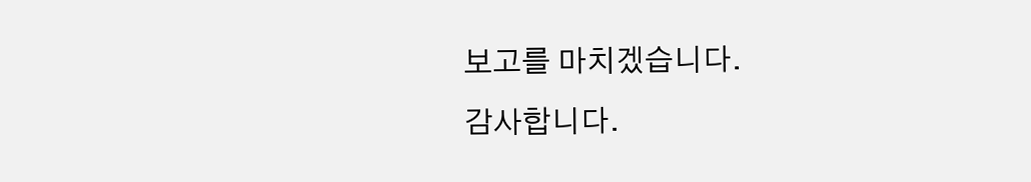보고를 마치겠습니다.
감사합니다.